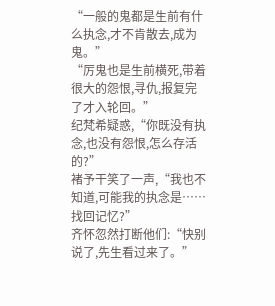“一般的鬼都是生前有什么执念,才不肯散去,成为鬼。”
“厉鬼也是生前横死,带着很大的怨恨,寻仇,报复完了才入轮回。”
纪梵希疑惑,“你既没有执念,也没有怨恨,怎么存活的?”
褚予干笑了一声,“我也不知道,可能我的执念是……找回记忆?”
齐怀忽然打断他们:“快别说了,先生看过来了。”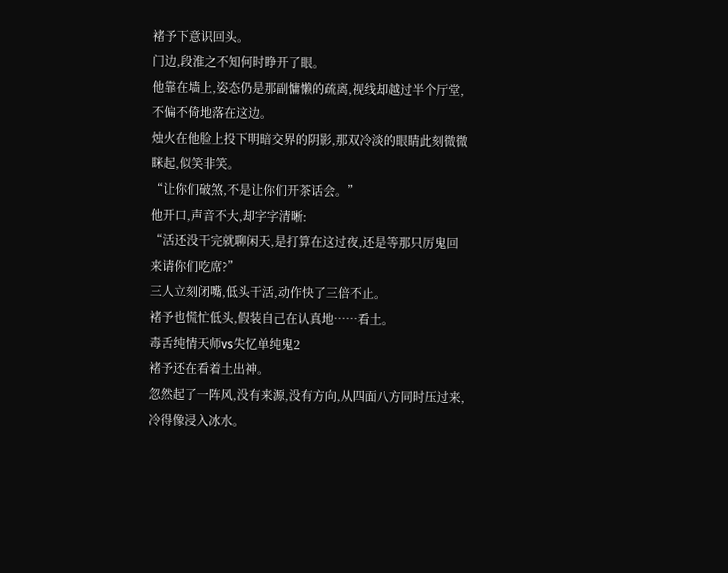褚予下意识回头。
门边,段淮之不知何时睁开了眼。
他靠在墙上,姿态仍是那副慵懒的疏离,视线却越过半个厅堂,不偏不倚地落在这边。
烛火在他脸上投下明暗交界的阴影,那双冷淡的眼睛此刻微微眯起,似笑非笑。
“让你们破煞,不是让你们开茶话会。”
他开口,声音不大,却字字清晰:
“活还没干完就聊闲天,是打算在这过夜,还是等那只厉鬼回来请你们吃席?”
三人立刻闭嘴,低头干活,动作快了三倍不止。
褚予也慌忙低头,假装自己在认真地……看土。
毒舌纯情天师vs失忆单纯鬼2
褚予还在看着土出神。
忽然起了一阵风,没有来源,没有方向,从四面八方同时压过来,冷得像浸入冰水。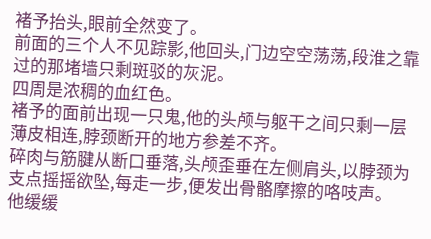褚予抬头,眼前全然变了。
前面的三个人不见踪影,他回头,门边空空荡荡,段淮之靠过的那堵墙只剩斑驳的灰泥。
四周是浓稠的血红色。
褚予的面前出现一只鬼,他的头颅与躯干之间只剩一层薄皮相连,脖颈断开的地方参差不齐。
碎肉与筋腱从断口垂落,头颅歪垂在左侧肩头,以脖颈为支点摇摇欲坠,每走一步,便发出骨骼摩擦的咯吱声。
他缓缓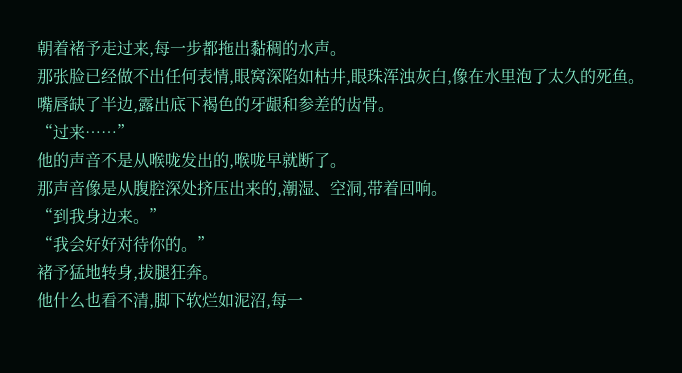朝着褚予走过来,每一步都拖出黏稠的水声。
那张脸已经做不出任何表情,眼窝深陷如枯井,眼珠浑浊灰白,像在水里泡了太久的死鱼。
嘴唇缺了半边,露出底下褐色的牙龈和参差的齿骨。
“过来……”
他的声音不是从喉咙发出的,喉咙早就断了。
那声音像是从腹腔深处挤压出来的,潮湿、空洞,带着回响。
“到我身边来。”
“我会好好对待你的。”
褚予猛地转身,拔腿狂奔。
他什么也看不清,脚下软烂如泥沼,每一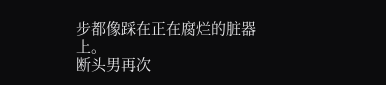步都像踩在正在腐烂的脏器上。
断头男再次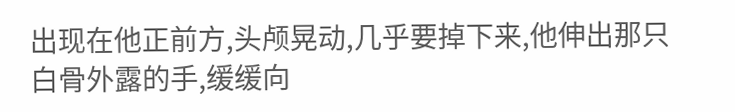出现在他正前方,头颅晃动,几乎要掉下来,他伸出那只白骨外露的手,缓缓向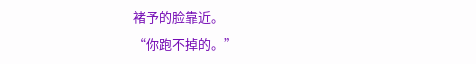褚予的脸靠近。
“你跑不掉的。”